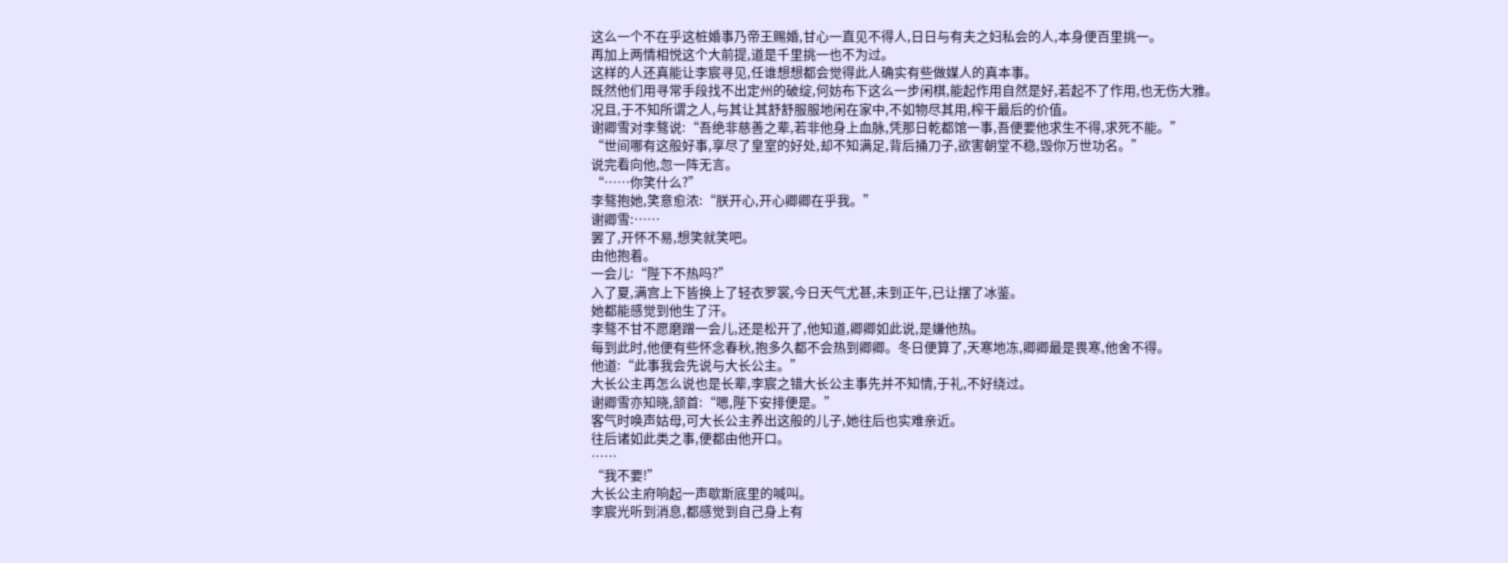这么一个不在乎这桩婚事乃帝王赐婚,甘心一直见不得人,日日与有夫之妇私会的人,本身便百里挑一。
再加上两情相悦这个大前提,道是千里挑一也不为过。
这样的人还真能让李宸寻见,任谁想想都会觉得此人确实有些做媒人的真本事。
既然他们用寻常手段找不出定州的破绽,何妨布下这么一步闲棋,能起作用自然是好,若起不了作用,也无伤大雅。
况且,于不知所谓之人,与其让其舒舒服服地闲在家中,不如物尽其用,榨干最后的价值。
谢卿雪对李骜说:“吾绝非慈善之辈,若非他身上血脉,凭那日乾都馆一事,吾便要他求生不得,求死不能。”
“世间哪有这般好事,享尽了皇室的好处,却不知满足,背后捅刀子,欲害朝堂不稳,毁你万世功名。”
说完看向他,忽一阵无言。
“……你笑什么?”
李骜抱她,笑意愈浓:“朕开心,开心卿卿在乎我。”
谢卿雪:……
罢了,开怀不易,想笑就笑吧。
由他抱着。
一会儿:“陛下不热吗?”
入了夏,满宫上下皆换上了轻衣罗裳,今日天气尤甚,未到正午,已让摆了冰鉴。
她都能感觉到他生了汗。
李骜不甘不愿磨蹭一会儿,还是松开了,他知道,卿卿如此说,是嫌他热。
每到此时,他便有些怀念春秋,抱多久都不会热到卿卿。冬日便算了,天寒地冻,卿卿最是畏寒,他舍不得。
他道:“此事我会先说与大长公主。”
大长公主再怎么说也是长辈,李宸之错大长公主事先并不知情,于礼,不好绕过。
谢卿雪亦知晓,颔首:“嗯,陛下安排便是。”
客气时唤声姑母,可大长公主养出这般的儿子,她往后也实难亲近。
往后诸如此类之事,便都由他开口。
……
“我不要!”
大长公主府响起一声歇斯底里的喊叫。
李宸光听到消息,都感觉到自己身上有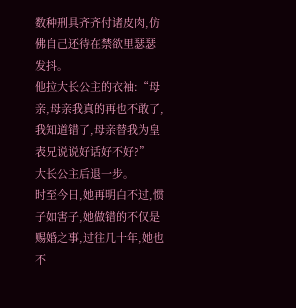数种刑具齐齐付诸皮肉,仿佛自己还待在禁欲里瑟瑟发抖。
他拉大长公主的衣袖:“母亲,母亲我真的再也不敢了,我知道错了,母亲替我为皇表兄说说好话好不好?”
大长公主后退一步。
时至今日,她再明白不过,惯子如害子,她做错的不仅是赐婚之事,过往几十年,她也不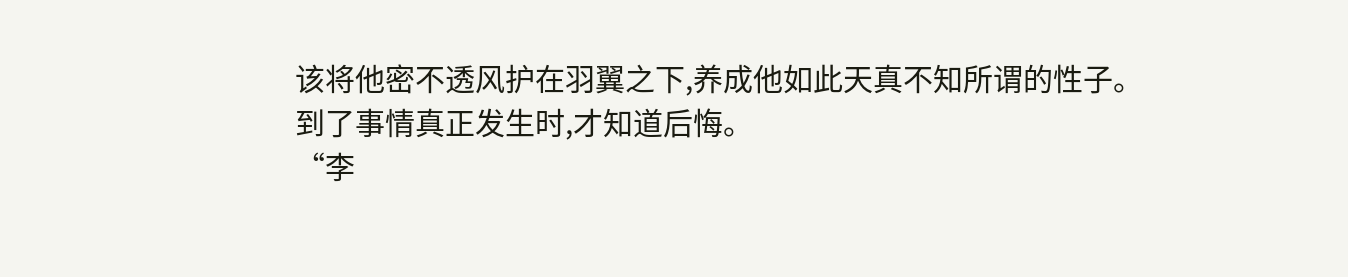该将他密不透风护在羽翼之下,养成他如此天真不知所谓的性子。
到了事情真正发生时,才知道后悔。
“李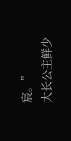宸。”
大长公主鲜少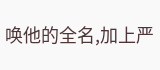唤他的全名,加上严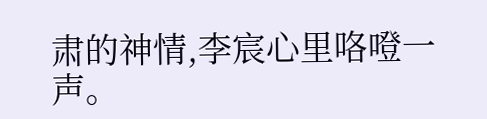肃的神情,李宸心里咯噔一声。